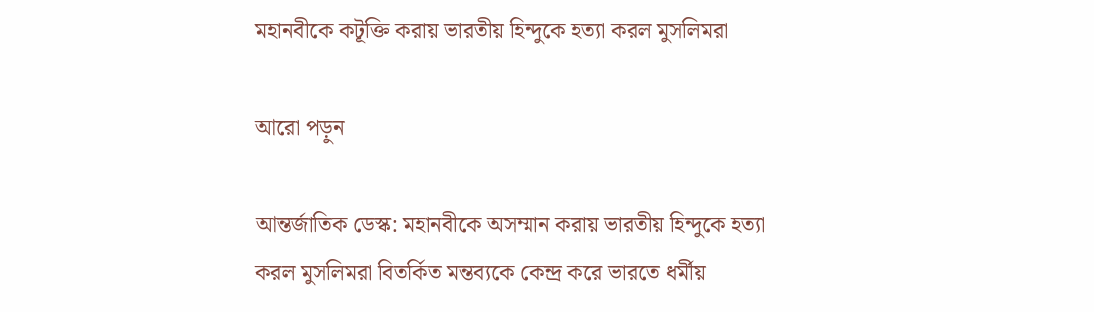মহানবীকে কটূক্তি করায় ভারতীয় হিন্দুকে হত্যা করল মুসলিমরা

আরো পড়ুন

আন্তর্জাতিক ডেস্ক: মহানবীকে অসম্মান করায় ভারতীয় হিন্দুকে হত্যা করল মুসলিমরা বিতর্কিত মন্তব্যকে কেন্দ্র করে ভারতে ধর্মীয়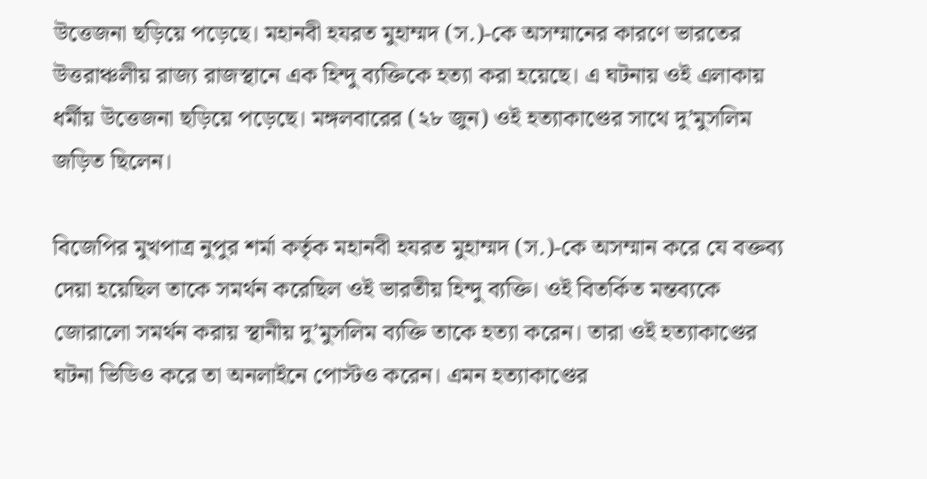উত্তেজনা ছড়িয়ে পড়েছে। মহানবী হযরত মুহাম্মদ (স.)-কে অসম্মানের কারণে ভারতের উত্তরাঞ্চলীয় রাজ্য রাজস্থানে এক হিন্দু ব্যক্তিকে হত্যা করা হয়েছে। এ ঘটনায় ওই এলাকায় ধর্মীয় উত্তেজনা ছড়িয়ে পড়েছে। মঙ্গলবারের (২৮ জুন) ওই হত্যাকাণ্ডের সাথে দু’মুসলিম জড়িত ছিলেন।

বিজেপির মুখপাত্র নুপুর শর্মা কর্তৃক মহানবী হযরত মুহাম্মদ (স.)-কে অসম্মান করে যে বক্তব্য দেয়া হয়েছিল তাকে সমর্থন করেছিল ওই ভারতীয় হিন্দু ব্যক্তি। ওই বিতর্কিত মন্তব্যকে জোরালো সমর্থন করায় স্থানীয় দু’মুসলিম ব্যক্তি তাকে হত্যা করেন। তারা ওই হত্যাকাণ্ডের ঘটনা ভিডিও করে তা অনলাইনে পোস্টও করেন। এমন হত্যাকাণ্ডের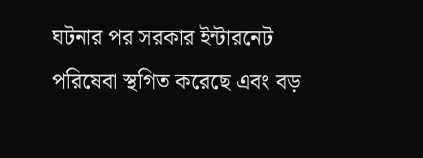ঘটনার পর সরকার ইন্টারনেট পরিষেবা স্থগিত করেছে এবং বড়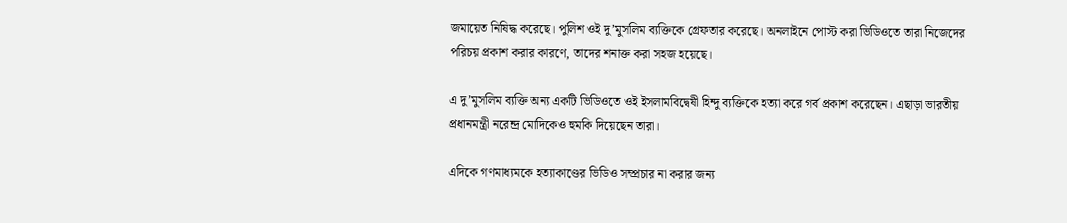জমায়েত নিষিদ্ধ করেছে। পুলিশ ওই দু’মুসলিম ব্যক্তিকে গ্রেফতার করেছে। অনলাইনে পোস্ট করা ভিডিওতে তারা নিজেদের পরিচয় প্রকাশ করার কারণে, তাদের শনাক্ত করা সহজ হয়েছে।

এ দু’মুসলিম ব্যক্তি অন্য একটি ভিডিওতে ওই ইসলামবিদ্বেষী হিন্দু ব্যক্তিকে হত্যা করে গর্ব প্রকাশ করেছেন। এছাড়া ভারতীয় প্রধানমন্ত্রী নরেন্দ্র মোদিকেও হুমকি দিয়েছেন তারা।

এদিকে গণমাধ্যমকে হত্যাকাণ্ডের ভিডিও সম্প্রচার না করার জন্য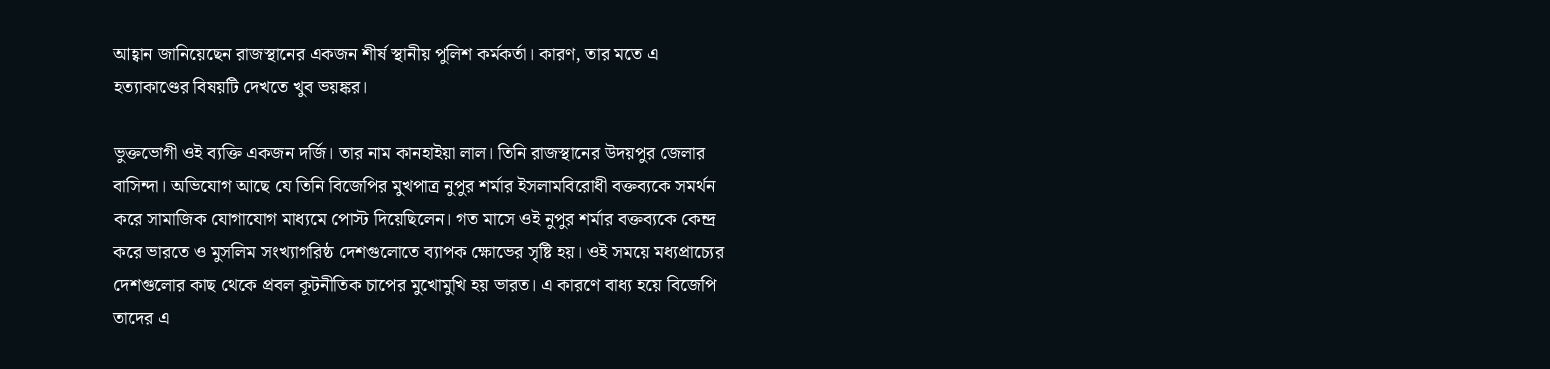আহ্বান জানিয়েছেন রাজস্থানের একজন শীর্ষ স্থানীয় পুলিশ কর্মকর্তা। কারণ, তার মতে এ হত্যাকাণ্ডের বিষয়টি দেখতে খুব ভয়ঙ্কর।

ভুক্তভোগী ওই ব্যক্তি একজন দর্জি। তার নাম কানহাইয়া লাল। তিনি রাজস্থানের উদয়পুর জেলার বাসিন্দা। অভিযোগ আছে যে তিনি বিজেপির মুখপাত্র নুপুর শর্মার ইসলামবিরোধী বক্তব্যকে সমর্থন করে সামাজিক যোগাযোগ মাধ্যমে পোস্ট দিয়েছিলেন। গত মাসে ওই নুপুর শর্মার বক্তব্যকে কেন্দ্র করে ভারতে ও মুসলিম সংখ্যাগরিষ্ঠ দেশগুলোতে ব্যাপক ক্ষোভের সৃষ্টি হয়। ওই সময়ে মধ্যপ্রাচ্যের দেশগুলোর কাছ থেকে প্রবল কূটনীতিক চাপের মুখোমুখি হয় ভারত। এ কারণে বাধ্য হয়ে বিজেপি তাদের এ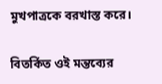মুখপাত্রকে বরখাস্ত করে।

বিতর্কিত ওই মন্তব্যের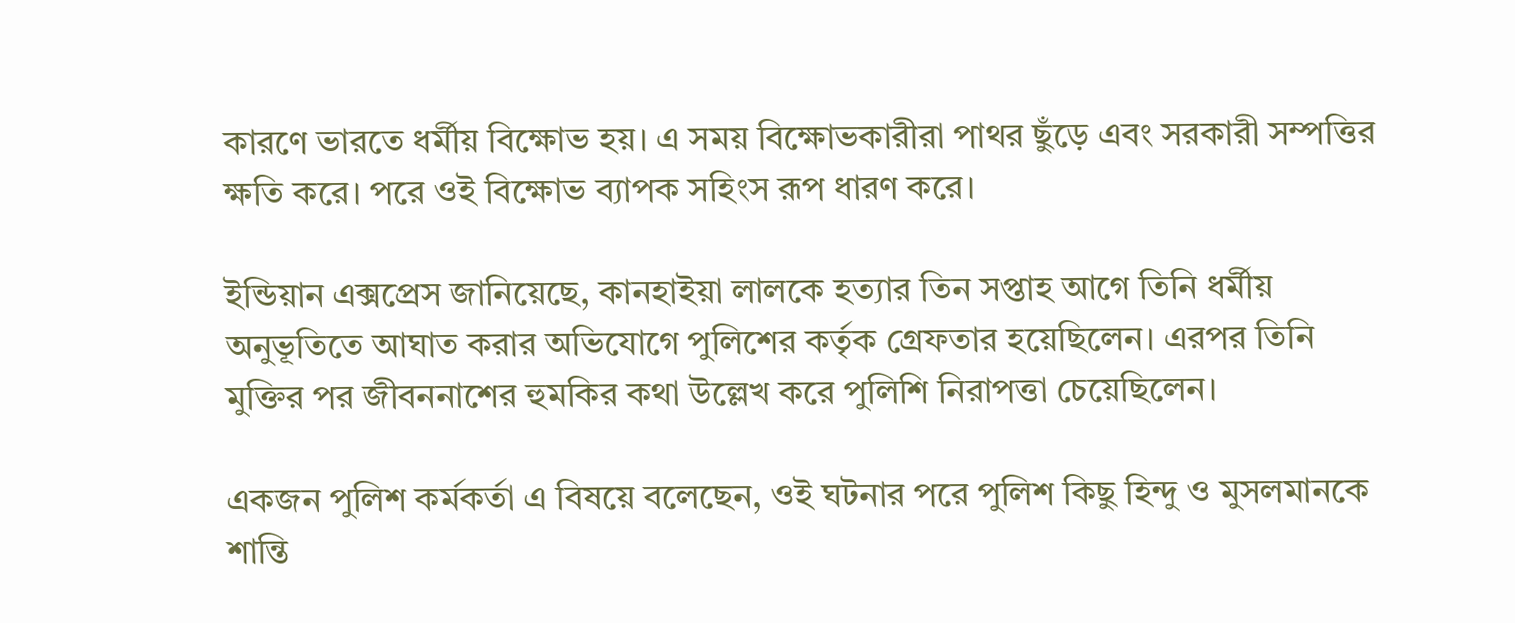কারণে ভারতে ধর্মীয় বিক্ষোভ হয়। এ সময় বিক্ষোভকারীরা পাথর ছুঁড়ে এবং সরকারী সম্পত্তির ক্ষতি করে। পরে ওই বিক্ষোভ ব্যাপক সহিংস রূপ ধারণ করে।

ইন্ডিয়ান এক্সপ্রেস জানিয়েছে, কানহাইয়া লালকে হত্যার তিন সপ্তাহ আগে তিনি ধর্মীয় অনুভূতিতে আঘাত করার অভিযোগে পুলিশের কর্তৃক গ্রেফতার হয়েছিলেন। এরপর তিনি মুক্তির পর জীবননাশের হুমকির কথা উল্লেখ করে পুলিশি নিরাপত্তা চেয়েছিলেন।

একজন পুলিশ কর্মকর্তা এ বিষয়ে বলেছেন, ওই ঘটনার পরে পুলিশ কিছু হিন্দু ও মুসলমানকে শান্তি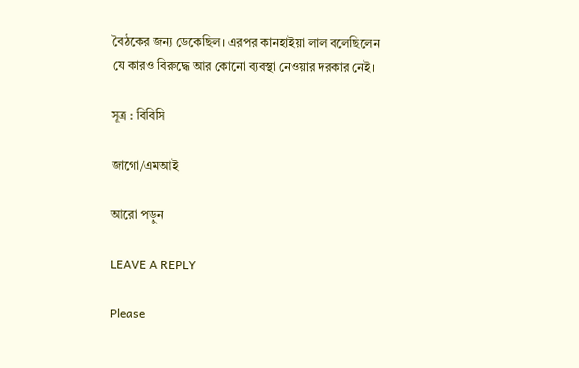বৈঠকের জন্য ডেকেছিল। এরপর কানহাইয়া লাল বলেছিলেন যে কারও বিরুদ্ধে আর কোনো ব্যবস্থা নেওয়ার দরকার নেই।

সূত্র : বিবিসি

জাগো/এমআই

আরো পড়ুন

LEAVE A REPLY

Please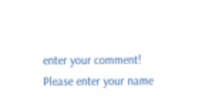enter your comment!
Please enter your name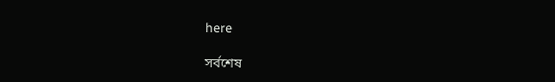here

সর্বশেষ